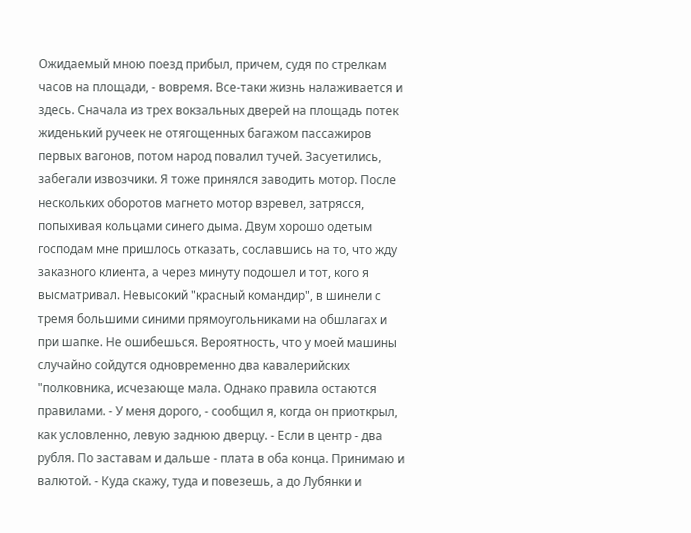Ожидаемый мною поезд прибыл, причем, судя по стрелкам часов на площади, - вовремя. Все-таки жизнь налаживается и здесь. Сначала из трех вокзальных дверей на площадь потек жиденький ручеек не отягощенных багажом пассажиров первых вагонов, потом народ повалил тучей. Засуетились, забегали извозчики. Я тоже принялся заводить мотор. После нескольких оборотов магнето мотор взревел, затрясся, попыхивая кольцами синего дыма. Двум хорошо одетым господам мне пришлось отказать, сославшись на то, что жду заказного клиента, а через минуту подошел и тот, кого я высматривал. Невысокий "красный командир", в шинели с тремя большими синими прямоугольниками на обшлагах и при шапке. Не ошибешься. Вероятность, что у моей машины случайно сойдутся одновременно два кавалерийских "полковника, исчезающе мала. Однако правила остаются правилами. - У меня дорого, - сообщил я, когда он приоткрыл, как условленно, левую заднюю дверцу. - Если в центр - два рубля. По заставам и дальше - плата в оба конца. Принимаю и валютой. - Куда скажу, туда и повезешь, а до Лубянки и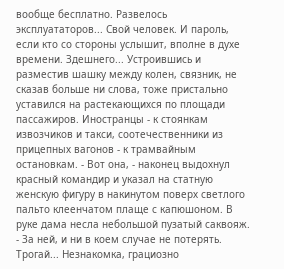вообще бесплатно. Развелось эксплуататоров... Свой человек. И пароль, если кто со стороны услышит, вполне в духе времени. Здешнего... Устроившись и разместив шашку между колен, связник, не сказав больше ни слова, тоже пристально уставился на растекающихся по площади пассажиров. Иностранцы - к стоянкам извозчиков и такси, соотечественники из прицепных вагонов - к трамвайным остановкам. - Вот она, - наконец выдохнул красный командир и указал на статную женскую фигуру в накинутом поверх светлого пальто клеенчатом плаще с капюшоном. В руке дама несла небольшой пузатый саквояж. - За ней, и ни в коем случае не потерять. Трогай... Незнакомка, грациозно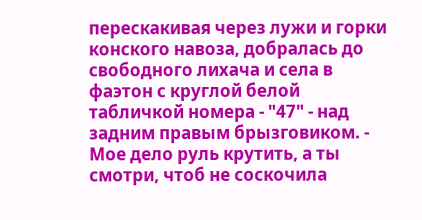перескакивая через лужи и горки конского навоза, добралась до свободного лихача и села в фаэтон с круглой белой табличкой номера - "47" - над задним правым брызговиком. - Мое дело руль крутить, а ты смотри, чтоб не соскочила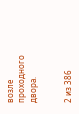возле проходного двора.


2 из 386